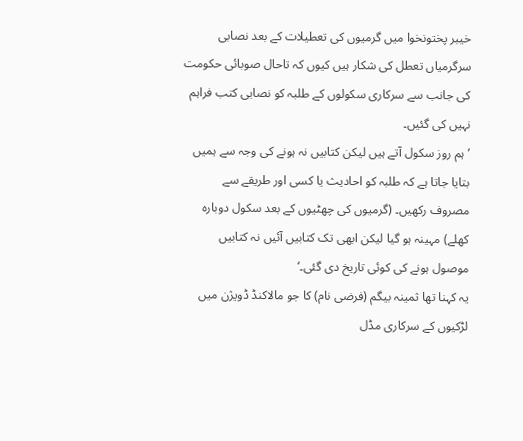خیبر پختونخوا میں گرمیوں کی تعطیلات کے بعد نصابی سرگرمیاں تعطل کی شکار ہیں کیوں کہ تاحال صوبائی حکومت کی جانب سے سرکاری سکولوں کے طلبہ کو نصابی کتب فراہم نہیں کی گئیں۔
’ہم روز سکول آتے ہیں لیکن کتابیں نہ ہونے کی وجہ سے ہمیں بتایا جاتا ہے کہ طلبہ کو احادیث یا کسی اور طریقے سے مصروف رکھیں۔ (گرمیوں کی چھٹیوں کے بعد سکول دوبارہ کھلے) مہینہ ہو گیا لیکن ابھی تک کتابیں آئیں نہ کتابیں موصول ہونے کی کوئی تاریخ دی گئی۔‘
یہ کہنا تھا ثمینہ بیگم (فرضی نام) کا جو مالاکنڈ ڈویژن میں لڑکیوں کے سرکاری مڈل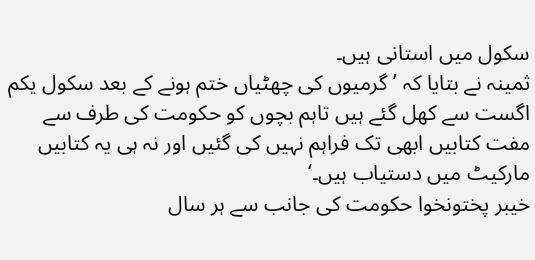سکول میں استانی ہیں۔
ثمینہ نے بتایا کہ ’گرمیوں کی چھٹیاں ختم ہونے کے بعد سکول یکم اگست سے کھل گئے ہیں تاہم بچوں کو حکومت کی طرف سے مفت کتابیں ابھی تک فراہم نہیں کی گئیں اور نہ ہی یہ کتابیں مارکیٹ میں دستیاب ہیں۔‘
خیبر پختونخوا حکومت کی جانب سے ہر سال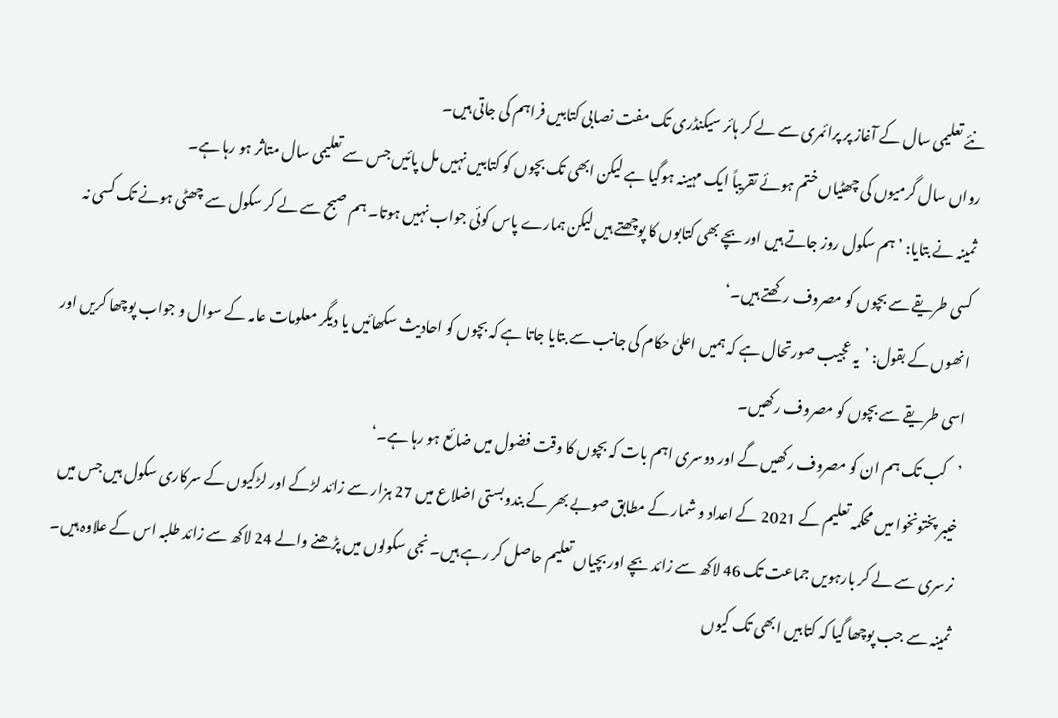نئے تعلیمی سال کے آغاز پر پرائمری سے لے کر ہائر سیکنڈری تک مفت نصابی کتابیں فراہم کی جاتی ہیں۔
رواں سال گرمیوں کی چھٹیاں ختم ہوئے تقریباً ایک مہینہ ہوگیا ہے لیکن ابھی تک بچوں کو کتابیں نہیں مل پائیں جس سے تعلیمی سال متاثر ہو رہا ہے۔
ثمینہ نے بتایا: ’ہم سکول روز جاتے ہیں اور بچے بھی کتابوں کا پوچھتے ہیں لیکن ہمارے پاس کوئی جواب نہیں ہوتا۔ ہم صبح سے لے کر سکول سے چھٹی ہونے تک کسی نہ کسی طریقے سے بچوں کو مصروف رکھتے ہیں۔‘
انھوں کے بقول: ’یہ عجیب صورتحال ہے کہ ہمیں اعلیٰ حکام کی جانب سے بتایا جاتا ہے کہ بچوں کو احادیث سکھائیں یا دیگر معلومات عامہ کے سوال و جواب پوچھا کریں اور اسی طریقے سے بچوں کو مصروف رکھیں۔
’کب تک ہم ان کو مصروف رکھیں گے اور دوسری اہم بات کہ بچوں کا وقت فضول میں ضائع ہو رہا ہے۔‘
خیبر پختونخوا میں محکمہ تعلیم کے 2021 کے اعداد و شمار کے مطابق صوبے بھر کے بندوبستی اضلاع میں 27 ہزار سے زائد لڑکے اور لڑکیوں کے سرکاری سکول ہیں جس میں نرسری سے لے کر بارہویں جماعت تک 46 لاکھ سے زائد بچے اور بچیاں تعلیم حاصل کر رہے ہیں۔ نجی سکولوں میں پڑھنے والے 24 لاکھ سے زائد طلبہ اس کے علاوہ ہیں۔
ثمینہ سے جب پوچھا گیا کہ کتابیں ابھی تک کیوں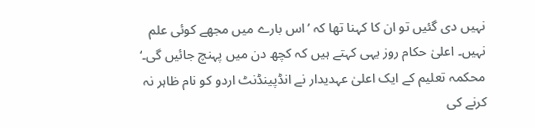نہیں دی گئیں تو ان کا کہنا تھا کہ ’اس بارے میں مجھے کوئی علم نہیں۔ اعلیٰ حکام روز یہی کہتے ہیں کہ کچھ دن میں پہنچ جائیں گی۔‘
محکمہ تعلیم کے ایک اعلیٰ عہدیدار نے انڈپینڈنٹ اردو کو نام ظاہر نہ کرنے کی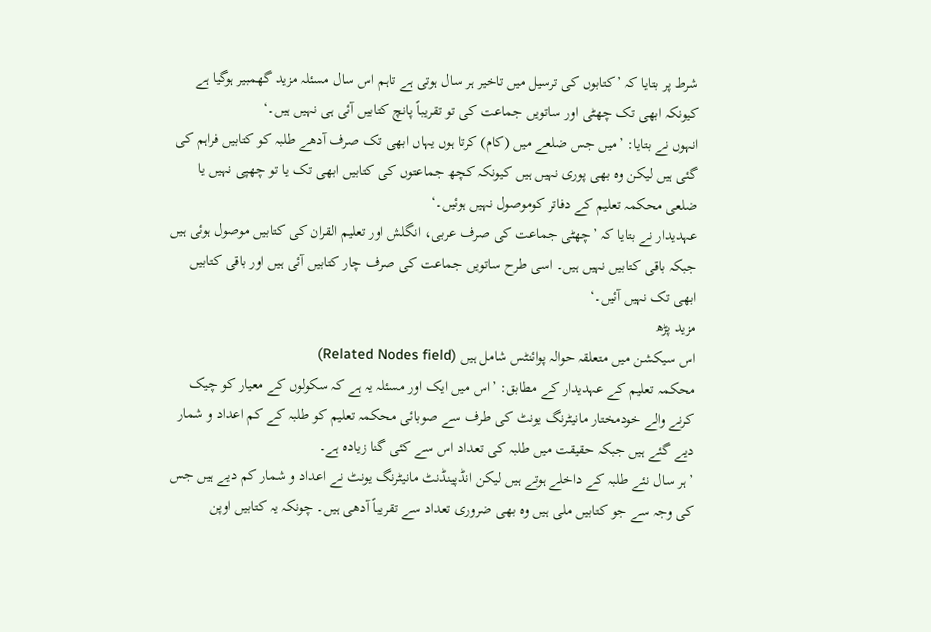شرط پر بتایا کہ ’کتابوں کی ترسیل میں تاخیر ہر سال ہوتی ہے تاہم اس سال مسئلہ مزید گھمبیر ہوگیا ہے کیونکہ ابھی تک چھٹی اور ساتویں جماعت کی تو تقریباً پانچ کتابیں آئی ہی نہیں ہیں۔‘
انہوں نے بتایا: ’میں جس ضلعے میں (کام) کرتا ہوں یہاں ابھی تک صرف آدھے طلبہ کو کتابیں فراہم کی گئی ہیں لیکن وہ بھی پوری نہیں ہیں کیونکہ کچھ جماعتوں کی کتابیں ابھی تک یا تو چھپی نہیں یا ضلعی محکمہ تعلیم کے دفاتر کوموصول نہیں ہوئیں۔‘
عہدیدار نے بتایا کہ ’چھٹی جماعت کی صرف عربی، انگلش اور تعلیم القران کی کتابیں موصول ہوئی ہیں جبکہ باقی کتابیں نہیں ہیں۔ اسی طرح ساتویں جماعت کی صرف چار کتابیں آئی ہیں اور باقی کتابیں ابھی تک نہیں آئیں۔‘
مزید پڑھ
اس سیکشن میں متعلقہ حوالہ پوائنٹس شامل ہیں (Related Nodes field)
محکمہ تعلیم کے عہدیدار کے مطابق: ’اس میں ایک اور مسئلہ یہ ہے کہ سکولوں کے معیار کو چیک کرنے والے خودمختار مانیٹرنگ یونٹ کی طرف سے صوبائی محکمہ تعلیم کو طلبہ کے کم اعداد و شمار دیے گئے ہیں جبکہ حقیقت میں طلبہ کی تعداد اس سے کئی گنا زیادہ ہے۔
’ہر سال نئے طلبہ کے داخلے ہوتے ہیں لیکن انڈپینڈنٹ مانیٹرنگ یونٹ نے اعداد و شمار کم دیے ہیں جس کی وجہ سے جو کتابیں ملی ہیں وہ بھی ضروری تعداد سے تقریباً آدھی ہیں۔ چونکہ یہ کتابیں اوپن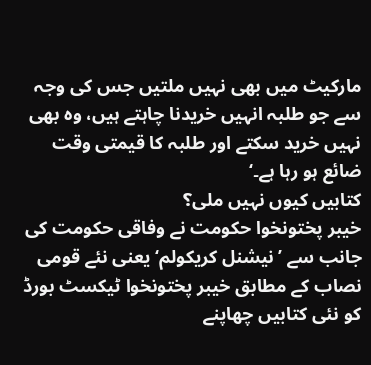مارکیٹ میں بھی نہیں ملتیں جس کی وجہ سے جو طلبہ انہیں خریدنا چاہتے ہیں، وہ بھی نہیں خرید سکتے اور طلبہ کا قیمتی وقت ضائع ہو رہا ہے۔‘
کتابیں کیوں نہیں ملی؟
خیبر پختونخوا حکومت نے وفاقی حکومت کی جانب سے ’نیشنل کریکولم‘ یعنی نئے قومی نصاب کے مطابق خیبر پختونخوا ٹیکسٹ بورڈ کو نئی کتابیں چھاپنے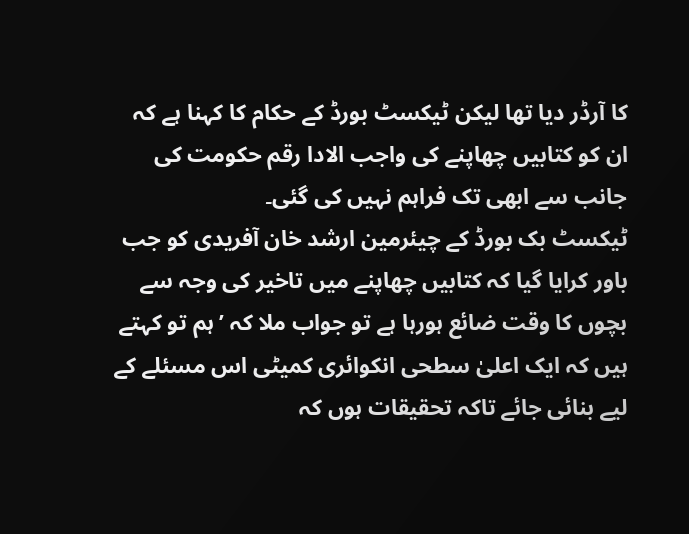کا آرڈر دیا تھا لیکن ٹیکسٹ بورڈ کے حکام کا کہنا ہے کہ ان کو کتابیں چھاپنے کی واجب الادا رقم حکومت کی جانب سے ابھی تک فراہم نہیں کی گئی۔
ٹیکسٹ بک بورڈ کے چیئرمین ارشد خان آفریدی کو جب باور کرایا گیا کہ کتابیں چھاپنے میں تاخیر کی وجہ سے بچوں کا وقت ضائع ہورہا ہے تو جواب ملا کہ ’ہم تو کہتے ہیں کہ ایک اعلیٰ سطحی انکوائری کمیٹی اس مسئلے کے لیے بنائی جائے تاکہ تحقیقات ہوں کہ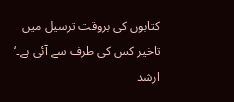کتابوں کی بروقت ترسیل میں تاخیر کس کی طرف سے آئی ہے۔‘
ارشد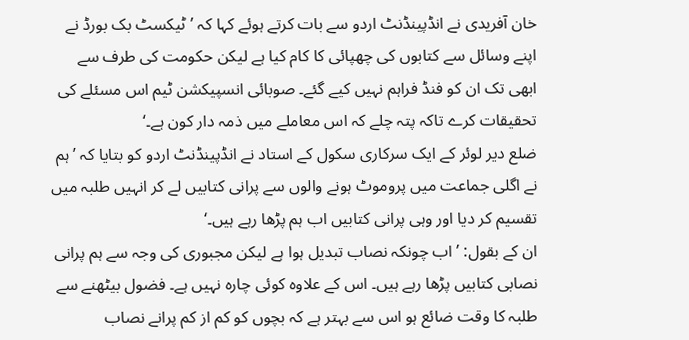خان آفریدی نے انڈپینڈنٹ اردو سے بات کرتے ہوئے کہا کہ ’ٹیکسٹ بک بورڈ نے اپنے وسائل سے کتابوں کی چھپائی کا کام کیا ہے لیکن حکومت کی طرف سے ابھی تک ان کو فنڈ فراہم نہیں کیے گئے۔ صوبائی انسپیکشن ٹیم اس مسئلے کی تحقیقات کرے تاکہ پتہ چلے کہ اس معاملے میں ذمہ دار کون ہے۔‘
ضلع دیر لوئر کے ایک سرکاری سکول کے استاد نے انڈپینڈنٹ اردو کو بتایا کہ ’ہم نے اگلی جماعت میں پروموٹ ہونے والوں سے پرانی کتابیں لے کر انہیں طلبہ میں تقسیم کر دیا اور وہی پرانی کتابیں اب ہم پڑھا رہے ہیں۔‘
ان کے بقول: ’اب چونکہ نصاب تبدیل ہوا ہے لیکن مجبوری کی وجہ سے ہم پرانی نصابی کتابیں پڑھا رہے ہیں۔ اس کے علاوہ کوئی چارہ نہیں ہے۔ فضول بیٹھنے سے طلبہ کا وقت ضائع ہو اس سے بہتر ہے کہ بچوں کو کم از کم پرانے نصاب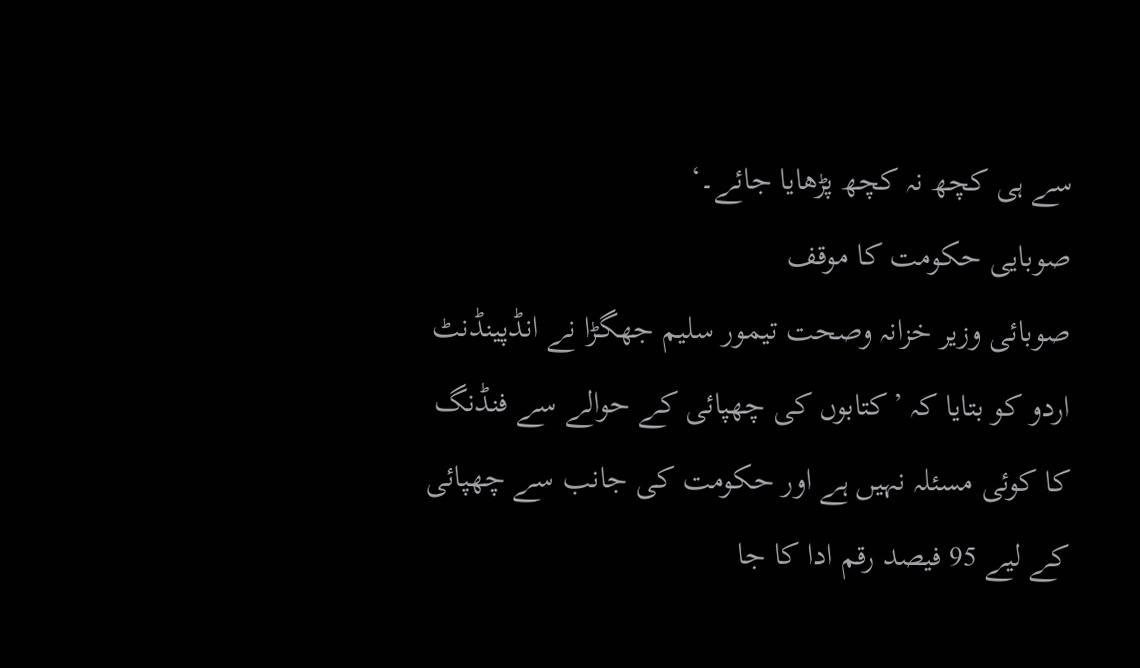سے ہی کچھ نہ کچھ پڑھایا جائے۔‘
صوبایی حکومت کا موقف
صوبائی وزیر خزانہ وصحت تیمور سلیم جھگڑا نے انڈپینڈنٹ اردو کو بتایا کہ ’کتابوں کی چھپائی کے حوالے سے فنڈنگ کا کوئی مسئلہ نہیں ہے اور حکومت کی جانب سے چھپائی کے لیے 95 فیصد رقم ادا کا جا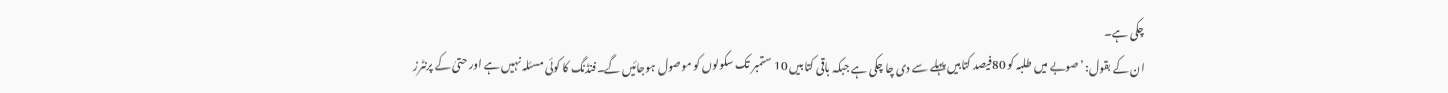چکی ہے۔
ان کے بقول: ’صوبے میں طلبہ کو 80فیصد کتابیں پہلے سے دی چا چکی ہے جبکہ باقی کتابیں 10 ستمبر تک سکولوں کو موصول ہوجائیں گے۔فنڈنگ کا کوئی مسئلہ نہیں ہے اور حتیٰ کے پرنٹرز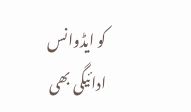کو ایڈوانس ادائیگی بھی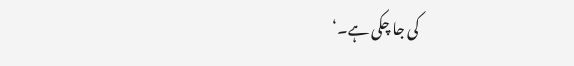کی جا چکی ہے۔‘